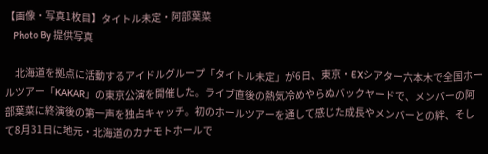【画像・写真1枚目】タイトル未定・阿部葉菜
    Photo By 提供写真

     北海道を拠点に活動するアイドルグループ「タイトル未定」が6日、東京・EXシアター六本木で全国ホールツアー「KAKAR」の東京公演を開催した。ライブ直後の熱気冷めやらぬバックヤードで、メンバーの阿部葉菜に終演後の第一声を独占キャッチ。初のホールツアーを通して感じた成長やメンバーとの絆、そして8月31日に地元・北海道のカナモトホールで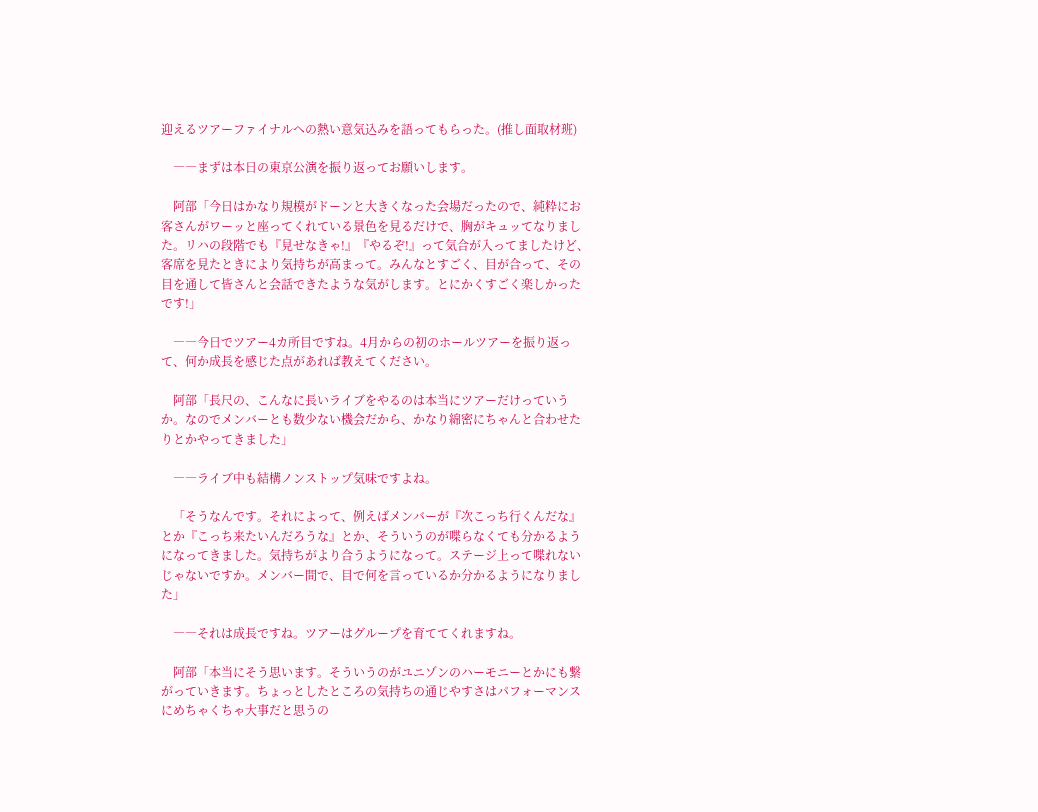迎えるツアーファイナルへの熱い意気込みを語ってもらった。(推し面取材班)

    ――まずは本日の東京公演を振り返ってお願いします。

    阿部「今日はかなり規模がドーンと大きくなった会場だったので、純粋にお客さんがワーッと座ってくれている景色を見るだけで、胸がキュッてなりました。リハの段階でも『見せなきゃ!』『やるぞ!』って気合が入ってましたけど、客席を見たときにより気持ちが高まって。みんなとすごく、目が合って、その目を通して皆さんと会話できたような気がします。とにかくすごく楽しかったです!」

    ――今日でツアー4カ所目ですね。4月からの初のホールツアーを振り返って、何か成長を感じた点があれば教えてください。

    阿部「長尺の、こんなに長いライブをやるのは本当にツアーだけっていうか。なのでメンバーとも数少ない機会だから、かなり綿密にちゃんと合わせたりとかやってきました」

    ――ライブ中も結構ノンストップ気味ですよね。

    「そうなんです。それによって、例えばメンバーが『次こっち行くんだな』とか『こっち来たいんだろうな』とか、そういうのが喋らなくても分かるようになってきました。気持ちがより合うようになって。ステージ上って喋れないじゃないですか。メンバー間で、目で何を言っているか分かるようになりました」

    ――それは成長ですね。ツアーはグループを育ててくれますね。

    阿部「本当にそう思います。そういうのがユニゾンのハーモニーとかにも繋がっていきます。ちょっとしたところの気持ちの通じやすさはパフォーマンスにめちゃくちゃ大事だと思うの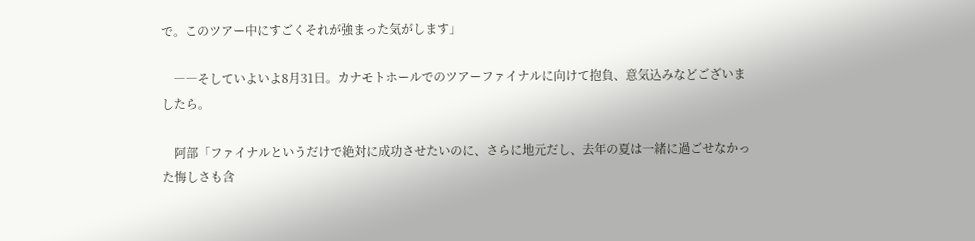で。このツアー中にすごくそれが強まった気がします」

    ――そしていよいよ8月31日。カナモトホールでのツアーファイナルに向けて抱負、意気込みなどございましたら。

    阿部「ファイナルというだけで絶対に成功させたいのに、さらに地元だし、去年の夏は一緒に過ごせなかった悔しさも含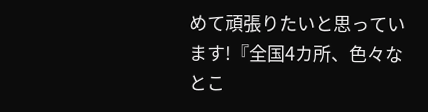めて頑張りたいと思っています!『全国4カ所、色々なとこ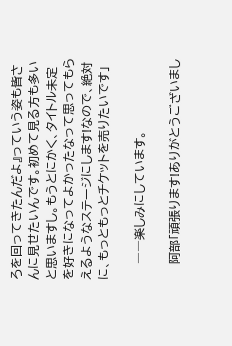ろを回ってきたんだよ』っていう姿も皆さんに見せたいんです。初めて見る方も多いと思いますし。もうとにかく、タイトル未定を好きになってよかったなって思ってもらえるようなステージにします!なので、絶対に、もっともっとチケットを売りたいです」

    ――楽しみにしています。

    阿部「頑張ります!ありがとうございまし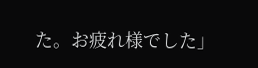た。お疲れ様でした」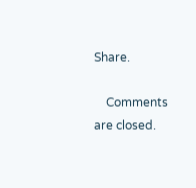Share.

    Comments are closed.